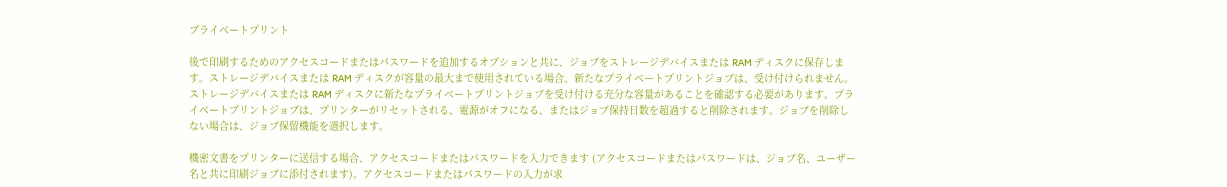プライベートプリント

後で印刷するためのアクセスコードまたはパスワードを追加するオプションと共に、ジョブをストレージデバイスまたは RAM ディスクに保存します。ストレージデバイスまたは RAM ディスクが容量の最大まで使用されている場合、新たなプライベートプリントジョブは、受け付けられません。ストレージデバイスまたは RAM ディスクに新たなプライベートプリントジョブを受け付ける充分な容量があることを確認する必要があります。プライベートプリントジョブは、プリンターがリセットされる、電源がオフになる、またはジョブ保持日数を超過すると削除されます。ジョブを削除しない場合は、ジョブ保留機能を選択します。

機密文書をプリンターに送信する場合、アクセスコードまたはパスワードを入力できます (アクセスコードまたはパスワードは、ジョブ名、ユーザー名と共に印刷ジョブに添付されます)。アクセスコードまたはパスワードの入力が求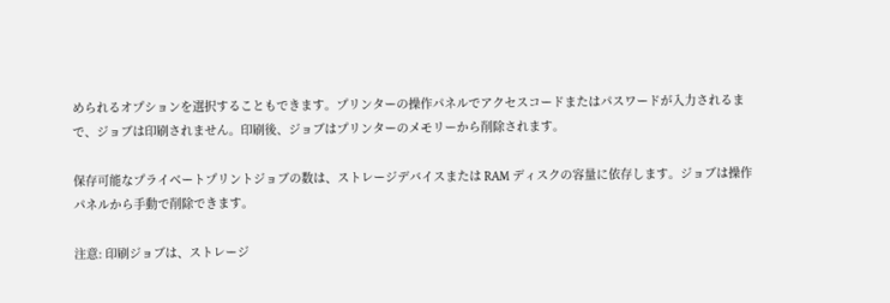められるオプションを選択することもできます。プリンターの操作パネルでアクセスコードまたはパスワードが入力されるまで、ジョブは印刷されません。印刷後、ジョブはプリンターのメモリーから削除されます。

保存可能なプライベートプリントジョブの数は、ストレージデバイスまたは RAM ディスクの容量に依存します。ジョブは操作パネルから手動で削除できます。

注意: 印刷ジョブは、ストレージ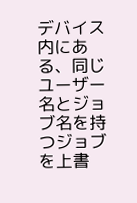デバイス内にある、同じユーザー名とジョブ名を持つジョブを上書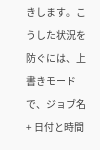きします。こうした状況を防ぐには、上書きモードで、ジョブ名 + 日付と時間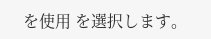を使用 を選択します。